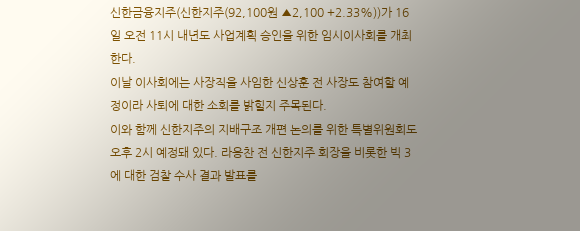신한금융지주(신한지주(92,100원 ▲2,100 +2.33%))가 16일 오전 11시 내년도 사업계획 승인을 위한 임시이사회를 개최한다.
이날 이사회에는 사장직을 사임한 신상훈 전 사장도 참여할 예정이라 사퇴에 대한 소회를 밝힐지 주목된다.
이와 함께 신한지주의 지배구조 개편 논의를 위한 특별위원회도 오후 2시 예정돼 있다. 라응찬 전 신한지주 회장을 비롯한 빅 3에 대한 검찰 수사 결과 발표를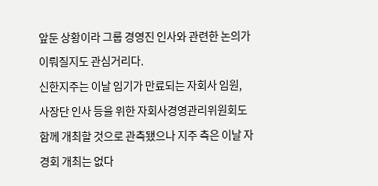앞둔 상황이라 그룹 경영진 인사와 관련한 논의가 이뤄질지도 관심거리다.
신한지주는 이날 임기가 만료되는 자회사 임원, 사장단 인사 등을 위한 자회사경영관리위원회도 함께 개최할 것으로 관측됐으나 지주 측은 이날 자경회 개최는 없다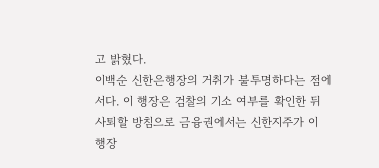고 밝혔다.
이백순 신한은행장의 거취가 불투명하다는 점에서다. 이 행장은 검찰의 기소 여부를 확인한 뒤 사퇴할 방침으로 금융권에서는 신한지주가 이 행장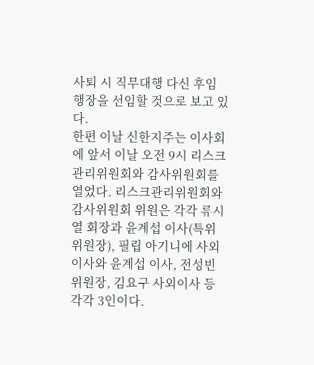사퇴 시 직무대행 다신 후임 행장을 선임할 것으로 보고 있다.
한편 이날 신한지주는 이사회에 앞서 이날 오전 9시 리스크관리위원회와 감사위원회를 열었다. 리스크관리위원회와 감사위원회 위원은 각각 류시열 회장과 윤계섭 이사(특위 위원장), 필립 아기니에 사외이사와 윤계섭 이사, 전성빈 위원장, 김요구 사외이사 등 각각 3인이다.